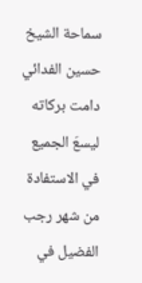سماحة الشيخ حسين الفدائي دامت بركاته
ليسعَ الجميع في الاستفادة من شهر رجب الفضيل في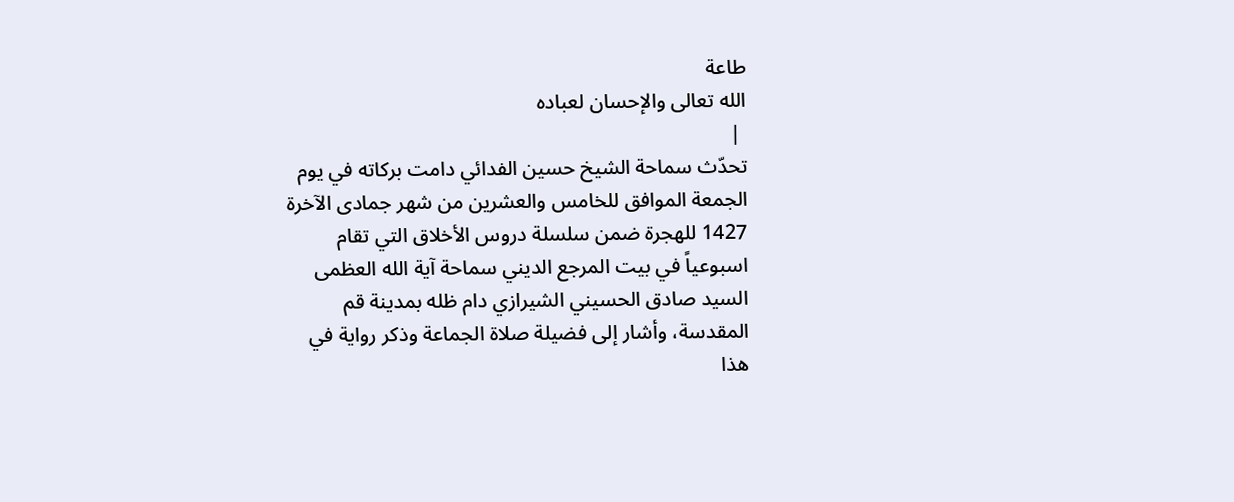طاعة
الله تعالى والإحسان لعباده
 |
تحدّث سماحة الشيخ حسين الفدائي دامت بركاته في يوم
الجمعة الموافق للخامس والعشرين من شهر جمادى الآخرة
1427 للهجرة ضمن سلسلة دروس الأخلاق التي تقام
اسبوعياً في بيت المرجع الديني سماحة آية الله العظمى
السيد صادق الحسيني الشيرازي دام ظله بمدينة قم
المقدسة، وأشار إلى فضيلة صلاة الجماعة وذكر رواية في
هذا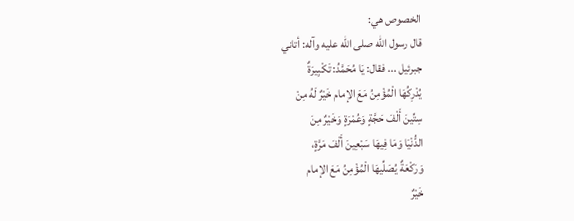الخصوص هي:
قال رسول الله صلى الله عليه وآله: أتاني
جبرئيل ... فقال: يَا مُحَمَّدُ: تَكْبِيرَةٌ
يُدْرِكُهَا الْمُؤْمِنُ مَعَ الإمام خَيْرٌ لَهُ مِنْ
سِتِّينَ أَلْفَ حَجَّةٍ وَعُمْرَةٍ وَخَيْرٌ مِنَ
الدُّنْيَا وَمَا فِيهَا سَبْعِينَ أَلْفَ مَرَّةٍ،
وَرَكْعَةٌ يُصَلِّيهَا الْمُؤْمِنُ مَعَ الإمام
خَيْرٌ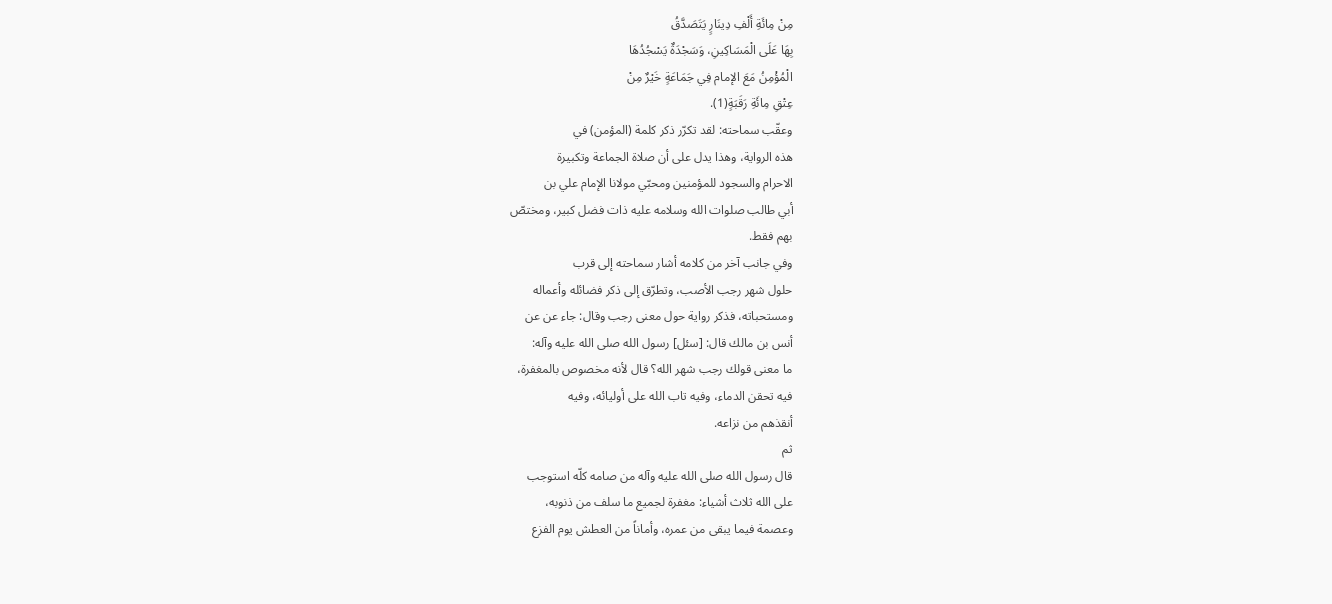مِنْ مِائَةِ أَلْفِ دِينَارٍ يَتَصَدَّقُ
بِهَا عَلَى الْمَسَاكِينِ، وَسَجْدَةٌ يَسْجُدُهَا
الْمُؤْمِنُ مَعَ الإمام فِي جَمَاعَةٍ خَيْرٌ مِنْ
عِتْقِ مِائَةِ رَقَبَةٍ(1).
وعقّب سماحته: لقد تكرّر ذكر كلمة (المؤمن) في
هذه الرواية، وهذا يدل على أن صلاة الجماعة وتكبيرة
الاحرام والسجود للمؤمنين ومحبّي مولانا الإمام علي بن
أبي طالب صلوات الله وسلامه عليه ذات فضل كبير، ومختصّ
بهم فقط.
وفي جانب آخر من كلامه أشار سماحته إلى قرب
حلول شهر رجب الأصب، وتطرّق إلى ذكر فضائله وأعماله
ومستحباته، فذكر رواية حول معنى رجب وقال: جاء عن عن
أنس بن مالك قال: [سئل] رسول الله صلى الله عليه وآله:
ما معنى قولك رجب شهر الله؟ قال لأنه مخصوص بالمغفرة،
فيه تحقن الدماء، وفيه تاب الله على أوليائه، وفيه
أنقذهم من نزاعه.
ثم
قال رسول الله صلى الله عليه وآله من صامه كلّه استوجب
على الله ثلاث أشياء: مغفرة لجميع ما سلف من ذنوبه،
وعصمة فيما يبقى من عمره، وأماناً من العطش يوم الفزع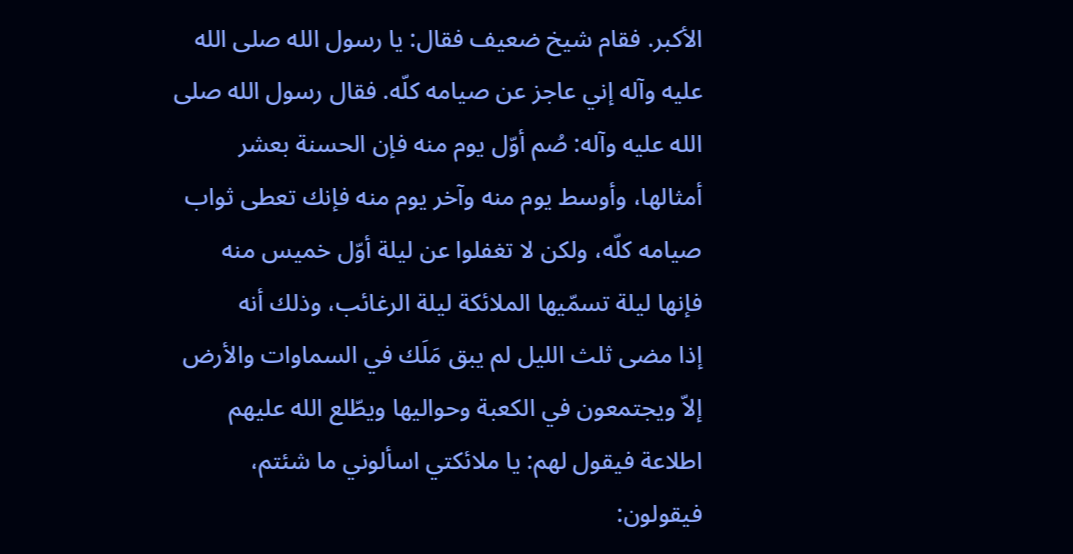الأكبر. فقام شيخ ضعيف فقال: يا رسول الله صلى الله
عليه وآله إني عاجز عن صيامه كلّه. فقال رسول الله صلى
الله عليه وآله: صُم أوّل يوم منه فإن الحسنة بعشر
أمثالها، وأوسط يوم منه وآخر يوم منه فإنك تعطى ثواب
صيامه كلّه، ولكن لا تغفلوا عن ليلة أوّل خميس منه
فإنها ليلة تسمّيها الملائكة ليلة الرغائب، وذلك أنه
إذا مضى ثلث الليل لم يبق مَلَك في السماوات والأرض
إلاّ ويجتمعون في الكعبة وحواليها ويطّلع الله عليهم
اطلاعة فيقول لهم: يا ملائكتي اسألوني ما شئتم،
فيقولون: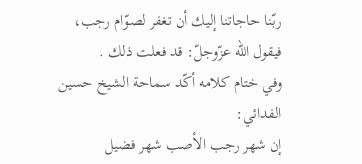ربّنا حاجاتنا إليك أن تغفر لصوّام رجب،
فيقول الله عزّوجلّ: قد فعلت ذلك .
وفي ختام كلامه أكّد سماحة الشيخ حسين الفدائي:
إن شهر رجب الأصب شهر فضيل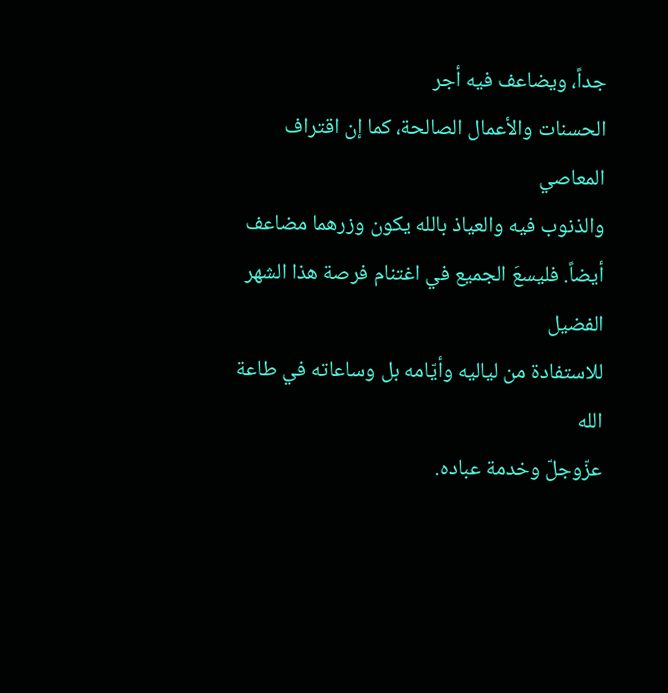جداً، ويضاعف فيه أجر
الحسنات والأعمال الصالحة، كما إن اقتراف المعاصي
والذنوب فيه والعياذ بالله يكون وزرهما مضاعف
أيضاً. فليسعَ الجميع في اغتنام فرصة هذا الشهر الفضيل
للاستفادة من لياليه وأيّامه بل وساعاته في طاعة الله
عزّوجلّ وخدمة عباده.